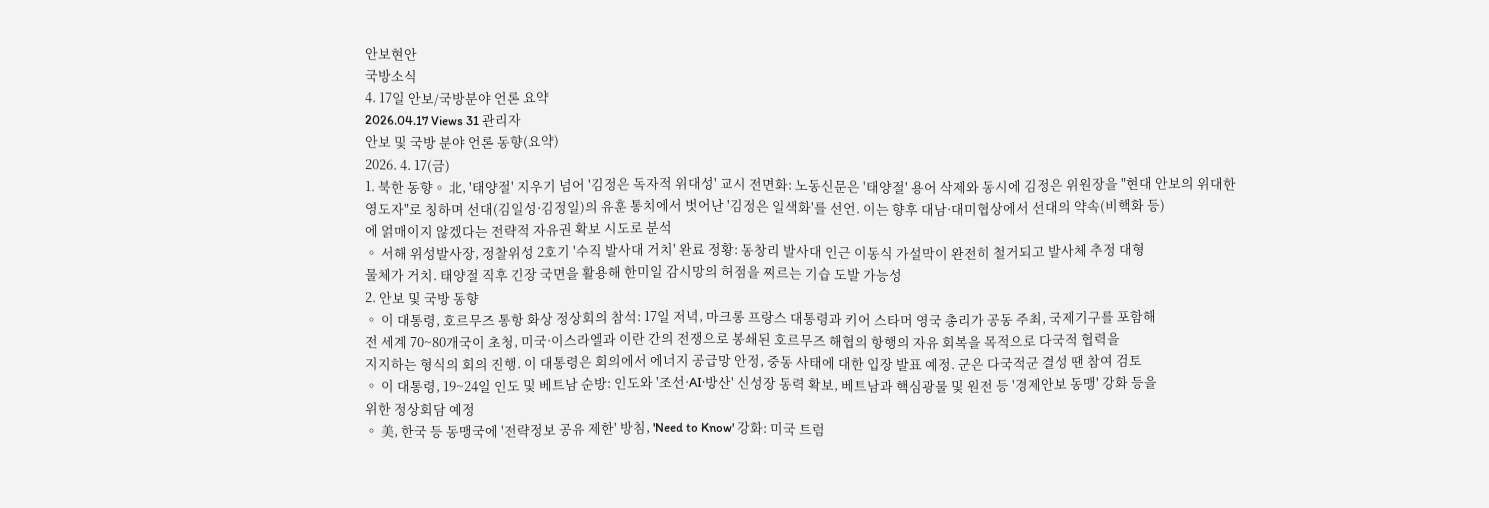안보현안
국방소식
4. 17일 안보/국방분야 언론 요약
2026.04.17 Views 31 관리자
안보 및 국방 분야 언론 동향(요약)
2026. 4. 17(금)
1. 북한 동향◦ 北, '태양절' 지우기 넘어 '김정은 독자적 위대성' 교시 전면화: 노동신문은 '태양절' 용어 삭제와 동시에 김정은 위원장을 "현대 안보의 위대한
영도자"로 칭하며 선대(김일성·김정일)의 유훈 통치에서 벗어난 '김정은 일색화'를 선언. 이는 향후 대남·대미협상에서 선대의 약속(비핵화 등)
에 얽매이지 않겠다는 전략적 자유권 확보 시도로 분석
◦ 서해 위성발사장, 정찰위성 2호기 '수직 발사대 거치' 완료 정황: 동창리 발사대 인근 이동식 가설막이 완전히 철거되고 발사체 추정 대형
물체가 거치. 태양절 직후 긴장 국면을 활용해 한미일 감시망의 허점을 찌르는 기습 도발 가능성
2. 안보 및 국방 동향
◦ 이 대통령, 호르무즈 통항 화상 정상회의 참석: 17일 저녁, 마크롱 프랑스 대통령과 키어 스타머 영국 총리가 공동 주최, 국제기구를 포함해
전 세계 70~80개국이 초청, 미국·이스라엘과 이란 간의 전쟁으로 봉쇄된 호르무즈 해협의 항행의 자유 회복을 목적으로 다국적 협력을
지지하는 형식의 회의 진행. 이 대통령은 회의에서 에너지 공급망 안정, 중동 사태에 대한 입장 발표 예정. 군은 다국적군 결성 땐 참여 검토
◦ 이 대통령, 19~24일 인도 및 베트남 순방: 인도와 '조선·AI·방산' 신성장 동력 확보, 베트남과 핵심광물 및 원전 등 '경제안보 동맹' 강화 등을
위한 정상회담 예정
◦ 美, 한국 등 동맹국에 '전략정보 공유 제한' 방침, 'Need to Know' 강화: 미국 트럼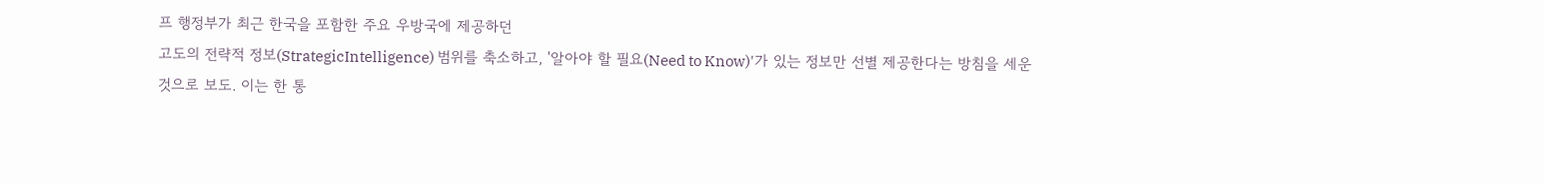프 행정부가 최근 한국을 포함한 주요 우방국에 제공하던
고도의 전략적 정보(StrategicIntelligence) 범위를 축소하고, '알아야 할 필요(Need to Know)'가 있는 정보만 선별 제공한다는 방침을 세운
것으로 보도. 이는 한 통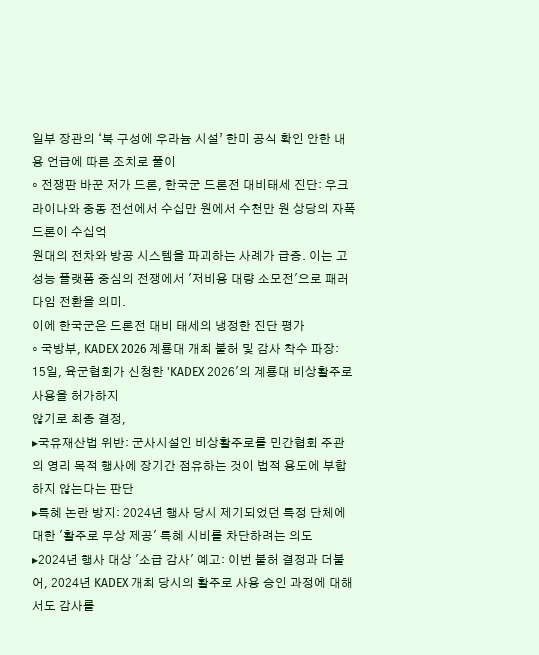일부 장관의 ‘북 구성에 우라늄 시설’ 한미 공식 확인 안한 내용 언급에 따른 조치로 풀이
◦ 전쟁판 바꾼 저가 드론, 한국군 드론전 대비태세 진단: 우크라이나와 중동 전선에서 수십만 원에서 수천만 원 상당의 자폭 드론이 수십억
원대의 전차와 방공 시스템을 파괴하는 사례가 급증. 이는 고성능 플랫폼 중심의 전쟁에서 '저비용 대량 소모전'으로 패러다임 전환을 의미.
이에 한국군은 드론전 대비 태세의 냉정한 진단 평가
◦ 국방부, KADEX 2026 계룡대 개최 불허 및 감사 착수 파장: 15일, 육군협회가 신청한 'KADEX 2026'의 계룡대 비상활주로 사용을 허가하지
않기로 최종 결정,
▸국유재산법 위반: 군사시설인 비상활주로를 민간협회 주관의 영리 목적 행사에 장기간 점유하는 것이 법적 용도에 부합하지 않는다는 판단
▸특혜 논란 방지: 2024년 행사 당시 제기되었던 특정 단체에 대한 '활주로 무상 제공' 특혜 시비를 차단하려는 의도
▸2024년 행사 대상 '소급 감사' 예고: 이번 불허 결정과 더불어, 2024년 KADEX 개최 당시의 활주로 사용 승인 과정에 대해서도 감사를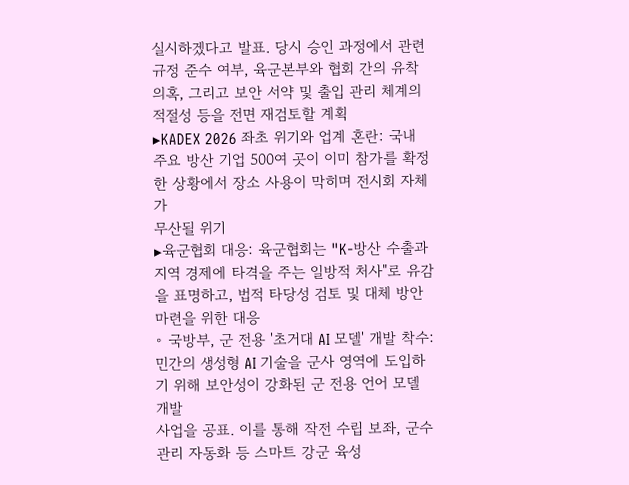실시하겠다고 발표. 당시 승인 과정에서 관련 규정 준수 여부, 육군본부와 협회 간의 유착 의혹, 그리고 보안 서약 및 출입 관리 체계의
적절성 등을 전면 재검토할 계획
▸KADEX 2026 좌초 위기와 업계 혼란: 국내 주요 방산 기업 500여 곳이 이미 참가를 확정한 상황에서 장소 사용이 막히며 전시회 자체가
무산될 위기
▸육군협회 대응: 육군협회는 "K-방산 수출과 지역 경제에 타격을 주는 일방적 처사"로 유감을 표명하고, 법적 타당성 검토 및 대체 방안
마련을 위한 대응
◦ 국방부, 군 전용 '초거대 AI 모델' 개발 착수: 민간의 생성형 AI 기술을 군사 영역에 도입하기 위해 보안성이 강화된 군 전용 언어 모델 개발
사업을 공표. 이를 통해 작전 수립 보좌, 군수 관리 자동화 등 스마트 강군 육성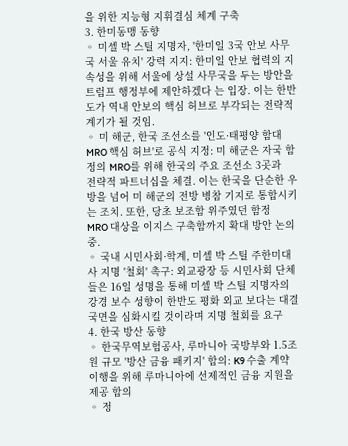을 위한 지능형 지휘결심 체계 구축
3. 한미동맹 동향
◦ 미셸 박 스틸 지명자, '한미일 3국 안보 사무국 서울 유치' 강력 지지: 한미일 안보 협력의 지속성을 위해 서울에 상설 사무국을 두는 방안을
트럼프 행정부에 제안하겠다 는 입장. 이는 한반도가 역내 안보의 핵심 허브로 부각되는 전략적 계기가 될 것임.
◦ 미 해군, 한국 조선소를 '인도·태평양 함대 MRO 핵심 허브'로 공식 지정: 미 해군은 자국 함정의 MRO를 위해 한국의 주요 조선소 3곳과
전략적 파트너십을 체결. 이는 한국을 단순한 우방을 넘어 미 해군의 전방 병참 기지로 통합시키는 조치. 또한, 당초 보조함 위주였던 함정
MRO 대상을 이지스 구축함까지 확대 방안 논의 중.
◦ 국내 시민사회·학계, 미셸 박 스틸 주한미대사 지명 '철회' 촉구: 외교광장 등 시민사회 단체들은 16일 성명을 통해 미셸 박 스틸 지명자의
강경 보수 성향이 한반도 평화 외교 보다는 대결 국면을 심화시킬 것이라며 지명 철회를 요구
4. 한국 방산 동향
◦ 한국무역보험공사, 루마니아 국방부와 1.5조 원 규모 '방산 금융 패키지' 합의: K9 수출 계약 이행을 위해 루마니아에 선제적인 금융 지원을
제공 합의
◦ 정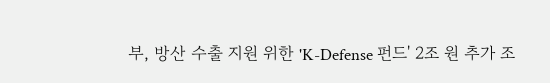부, 방산 수출 지원 위한 'K-Defense 펀드' 2조 원 추가 조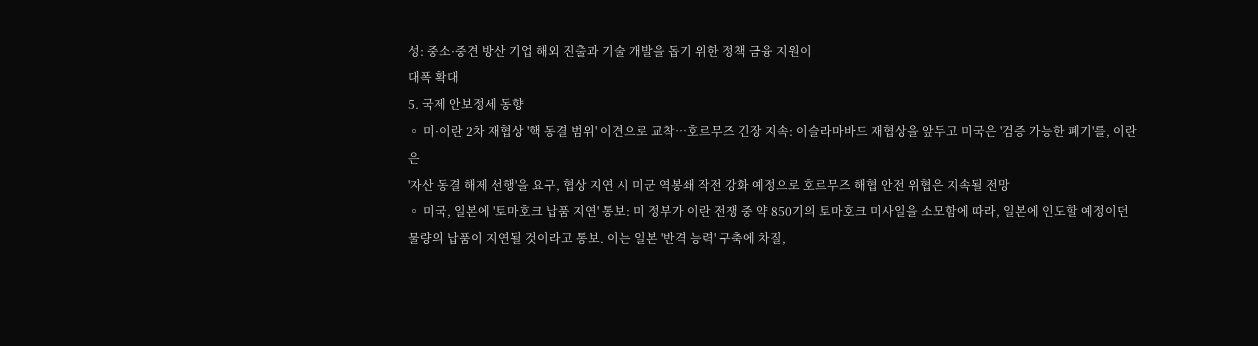성: 중소·중견 방산 기업 해외 진출과 기술 개발을 돕기 위한 정책 금융 지원이
대폭 확대
5. 국제 안보정세 동향
◦ 미·이란 2차 재협상 '핵 동결 범위' 이견으로 교착…호르무즈 긴장 지속: 이슬라마바드 재협상을 앞두고 미국은 '검증 가능한 폐기'를, 이란은
'자산 동결 해제 선행'을 요구, 협상 지연 시 미군 역봉쇄 작전 강화 예정으로 호르무즈 해협 안전 위협은 지속될 전망
◦ 미국, 일본에 '토마호크 납품 지연' 통보: 미 정부가 이란 전쟁 중 약 850기의 토마호크 미사일을 소모함에 따라, 일본에 인도할 예정이던
물량의 납품이 지연될 것이라고 통보. 이는 일본 '반격 능력' 구축에 차질,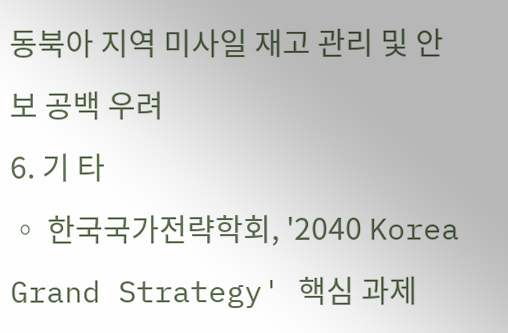동북아 지역 미사일 재고 관리 및 안보 공백 우려
6. 기 타
◦ 한국국가전략학회, '2040 Korea Grand Strategy' 핵심 과제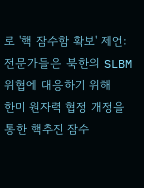로 '핵 잠수함 확보' 제언: 전문가들은 북한의 SLBM 위협에 대응하기 위해
한미 원자력 협정 개정을 통한 핵추진 잠수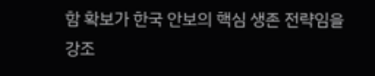함 확보가 한국 안보의 핵심 생존 전략임을 강조